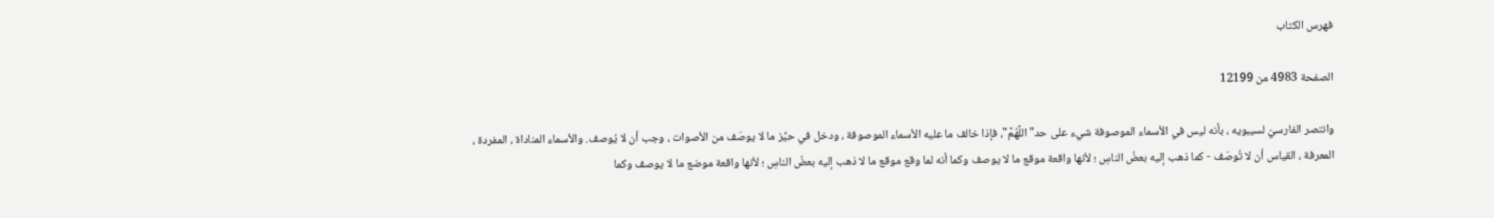فهرس الكتاب

الصفحة 4983 من 12199

وانتصر الفارسيّ لسيبويه ، بأنه ليس في الأسماء الموصوفة شيء على حد"اللَّهُمَّ"، فإذا خالف ما عليه الأسماء الموصوفة ، ودخل في حيِّز ما لا يوصَف من الأصوات ، وجب أن لا يُوصف. والأسماء المناداة ، المفردة ، المعرفة ، القياس أن لا تُوصَف - كما ذهب إليه بعضُ الناسِ ؛ لأنها واقعة موقع ما لا يوصف وكما أنه لما وقع موقع ما لا ذهب إليه بعضُ الناسِ ؛ لأنها واقعة موضع ما لا يوصف وكما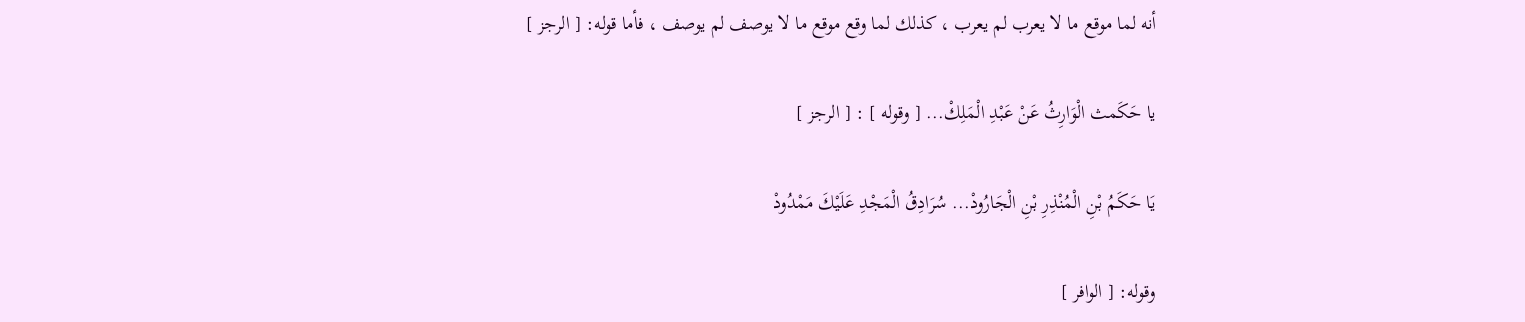أنه لما موقع ما لا يعرب لم يعرب ، كذلك لما وقع موقع ما لا يوصف لم يوصف ، فأما قوله: [ الرجز ]

يا حَكَمث الْوَارِثُ عَنْ عَبْدِ الْمَلِكْ... [ وقوله ] : [ الرجز ]

يَا حَكَمُ بْنِ الْمُنْذِرِ بْنِ الْجَارُودْ... سُرَادِقُ الْمَجْدِ عَلَيْكَ مَمْدُودْ

وقوله: [ الوافر ]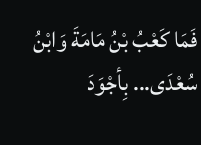فَمَا كَعْبُ بْنُ مَامَةَ وَابْنُ سُعْدَى... بِأجْوَدَ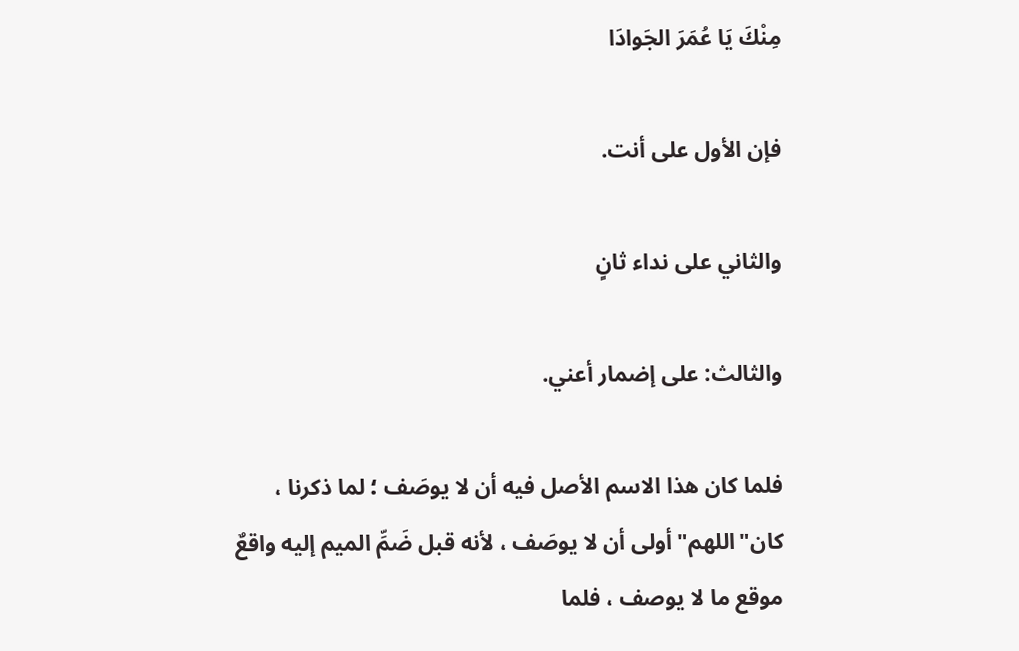مِنْكَ يَا عُمَرَ الجَوادَا

فإن الأول على أنت.

والثاني على نداء ثانٍ

والثالث: على إضمار أعني.

فلما كان هذا الاسم الأصل فيه أن لا يوصَف ؛ لما ذكرنا ، كان"اللهم"أولى أن لا يوصَف ، لأنه قبل ضَمِّ الميم إليه واقعٌ موقع ما لا يوصف ، فلما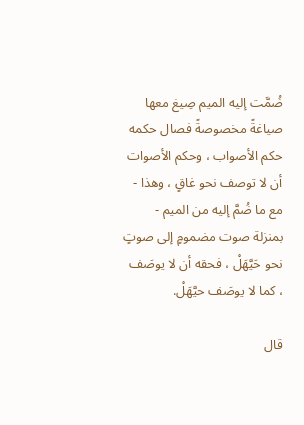ضُمَّت إليه الميم صِيغ معها صياغةً مخصوصةً فصال حكمه حكم الأصواب ، وحكم الأصوات أن لا توصف نحو غاقٍ ، وهذا - مع ما ضُمَّ إليه من الميم - بمنزلة صوت مضمومٍ إلى صوتٍ نحو حَيَّهَلْ ، فحقه أن لا يوصَف ، كما لا يوصَف حيَّهَلْ.

قال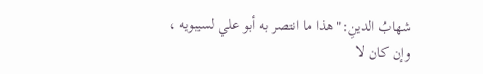شهابُ الدينِ:"هذا ما انتصر به أبو علي لسيبويه ، وإن كان لا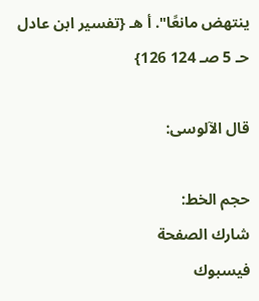ينتهض مانعًا". أ هـ {تفسير ابن عادل حـ 5 صـ 124 126}

قال الآلوسى:

حجم الخط:
شارك الصفحة
فيسبوك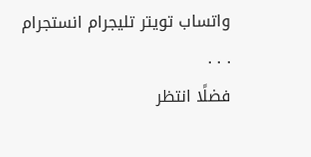واتساب تويتر تليجرام انستجرام
. . .
فضلًا انتظر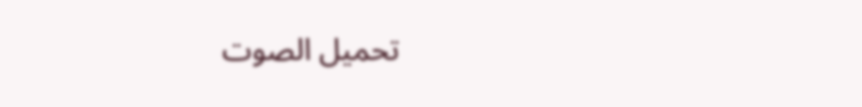تحميل الصوت